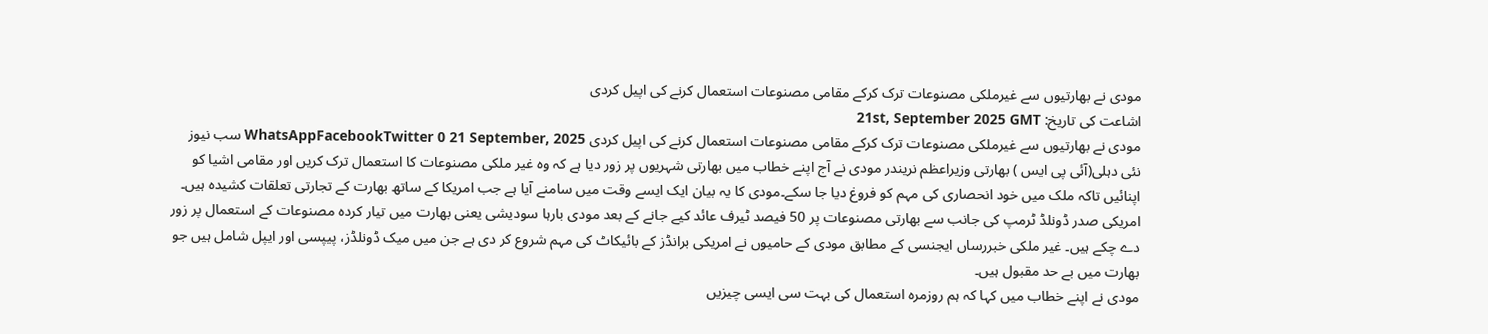مودی نے بھارتیوں سے غیرملکی مصنوعات ترک کرکے مقامی مصنوعات استعمال کرنے کی اپیل کردی
اشاعت کی تاریخ: 21st, September 2025 GMT
مودی نے بھارتیوں سے غیرملکی مصنوعات ترک کرکے مقامی مصنوعات استعمال کرنے کی اپیل کردی WhatsAppFacebookTwitter 0 21 September, 2025 سب نیوز
نئی دہلی(آئی پی ایس ) بھارتی وزیراعظم نریندر مودی نے آج اپنے خطاب میں بھارتی شہریوں پر زور دیا ہے کہ وہ غیر ملکی مصنوعات کا استعمال ترک کریں اور مقامی اشیا کو اپنائیں تاکہ ملک میں خود انحصاری کی مہم کو فروغ دیا جا سکے۔مودی کا یہ بیان ایک ایسے وقت میں سامنے آیا ہے جب امریکا کے ساتھ بھارت کے تجارتی تعلقات کشیدہ ہیں۔
امریکی صدر ڈونلڈ ٹرمپ کی جانب سے بھارتی مصنوعات پر 50 فیصد ٹیرف عائد کیے جانے کے بعد مودی بارہا سودیشی یعنی بھارت میں تیار کردہ مصنوعات کے استعمال پر زور دے چکے ہیں۔ غیر ملکی خبررساں ایجنسی کے مطابق مودی کے حامیوں نے امریکی برانڈز کے بائیکاٹ کی مہم شروع کر دی ہے جن میں میک ڈونلڈز، پیپسی اور ایپل شامل ہیں جو بھارت میں بے حد مقبول ہیں۔
مودی نے اپنے خطاب میں کہا کہ ہم روزمرہ استعمال کی بہت سی ایسی چیزیں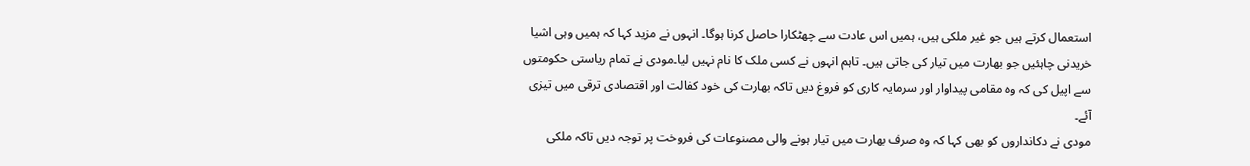استعمال کرتے ہیں جو غیر ملکی ہیں، ہمیں اس عادت سے چھٹکارا حاصل کرنا ہوگا۔ انہوں نے مزید کہا کہ ہمیں وہی اشیا خریدنی چاہئیں جو بھارت میں تیار کی جاتی ہیں۔ تاہم انہوں نے کسی ملک کا نام نہیں لیا۔مودی نے تمام ریاستی حکومتوں سے اپیل کی کہ وہ مقامی پیداوار اور سرمایہ کاری کو فروغ دیں تاکہ بھارت کی خود کفالت اور اقتصادی ترقی میں تیزی آئے۔
مودی نے دکانداروں کو بھی کہا کہ وہ صرف بھارت میں تیار ہونے والی مصنوعات کی فروخت پر توجہ دیں تاکہ ملکی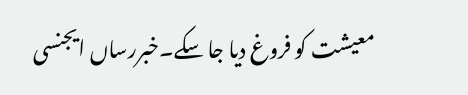معیشت کو فروغ دیا جا سکے۔خبررساں ایجنسی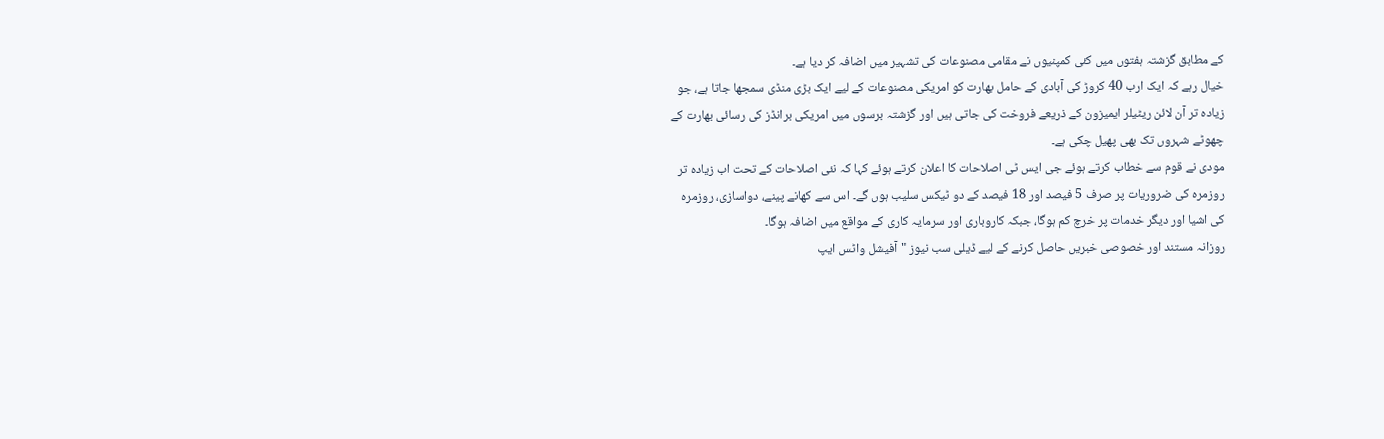کے مطابق گزشتہ ہفتوں میں کئی کمپنیوں نے مقامی مصنوعات کی تشہیر میں اضافہ کر دیا ہے۔
خیال رہے کہ ایک ارب 40 کروڑ کی آبادی کے حامل بھارت کو امریکی مصنوعات کے لیے ایک بڑی منڈی سمجھا جاتا ہے، جو زیادہ تر آن لائن ریٹیلر ایمیزون کے ذریعے فروخت کی جاتی ہیں اور گزشتہ برسوں میں امریکی برانڈز کی رسائی بھارت کے چھوٹے شہروں تک بھی پھیل چکی ہے۔
مودی نے قوم سے خطاب کرتے ہوئے جی ایس ٹی اصلاحات کا اعلان کرتے ہوئے کہا کہ نئی اصلاحات کے تحت اب زیادہ تر روزمرہ کی ضروریات پر صرف 5 فیصد اور 18 فیصد کے دو ٹیکس سلیب ہوں گے۔ اس سے کھانے پینے، دواسازی، روزمرہ کی اشیا اور دیگر خدمات پر خرچ کم ہوگا، جبکہ کاروباری اور سرمایہ کاری کے مواقع میں اضافہ ہوگا۔
روزانہ مستند اور خصوصی خبریں حاصل کرنے کے لیے ڈیلی سب نیوز "آفیشل واٹس ایپ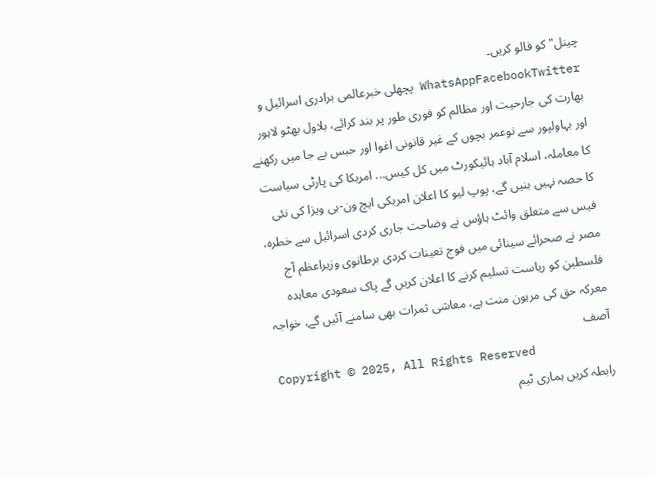چینل" کو فالو کریں۔
WhatsAppFacebookTwitter پچھلی خبرعالمی برادری اسرائیل و بھارت کی جارحیت اور مظالم کو فوری طور پر بند کرائے، بلاول بھٹو لاہور اور بہاولپور سے نوعمر بچوں کے غیر قانونی اغوا اور حبس بے جا میں رکھنے کا معاملہ، اسلام آباد ہائیکورٹ میں کل کیس... امریکا کی پارٹی سیاست کا حصہ نہیں بنیں گے، پوپ لیو کا اعلان امریکی ایچ ون-بی ویزا کی نئی فیس سے متعلق وائٹ ہاؤس نے وضاحت جاری کردی اسرائیل سے خطرہ، مصر نے صحرائے سینائی میں فوج تعینات کردی برطانوی وزیراعظم آج فلسطین کو ریاست تسلیم کرنے کا اعلان کریں گے پاک سعودی معاہدہ معرکہ حق کی مرہون منت ہے، معاشی ثمرات بھی سامنے آئیں گے، خواجہ آصف
Copyright © 2025, All Rights Reserved
رابطہ کریں ہماری ٹیم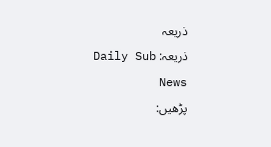ذریعہ
ذریعہ: Daily Sub News
پڑھیں: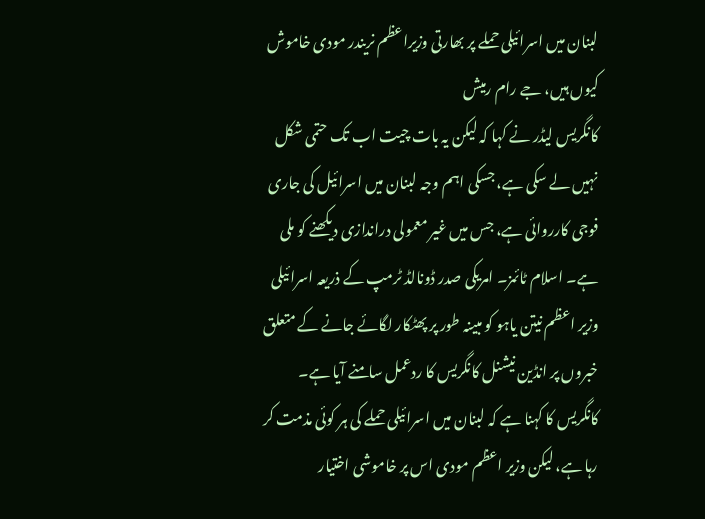لبنان میں اسرائیلی حملے پر بھارتی وزیراعظم نریندر مودی خاموش کیوں ہیں، جے رام رمیش
کانگریس لیڈر نے کہا کہ لیکن یہ بات چیت اب تک حتمی شکل نہیں لے سکی ہے، جسکی اہم وجہ لبنان میں اسرائیل کی جاری فوجی کارروائی ہے، جس میں غیر معمولی دراندازی دیکھنے کو ملی ہے۔ اسلام ٹائمز۔ امریکی صدر ڈونالڈ ٹرمپ کے ذریعہ اسرائیلی وزیر اعظم نیتن یاہو کو مبینہ طور پر پھٹکار لگائے جانے کے متعلق خبروں پر انڈین نیشنل کانگریس کا ردعمل سامنے آیا ہے۔ کانگریس کا کہنا ہے کہ لبنان میں اسرائیلی حملے کی ہر کوئی مذمت کر رہا ہے، لیکن وزیر اعظم مودی اس پر خاموشی اختیار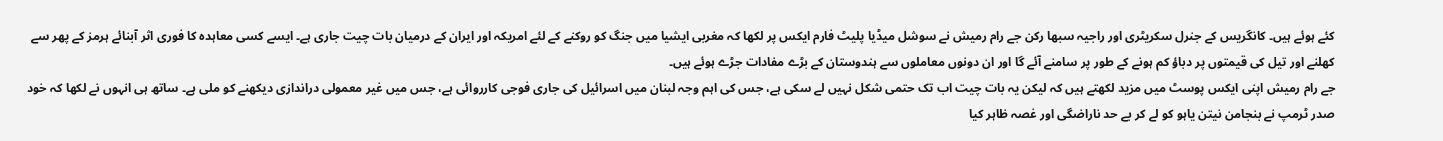کئے ہوئے ہیں۔ کانگریس کے جنرل سکریٹری اور راجیہ سبھا رکن جے رام رمیش نے سوشل میڈیا پلیٹ فارم ایکس پر لکھا کہ مغربی ایشیا میں جنگ کو روکنے کے لئے امریکہ اور ایران کے درمیان بات چیت جاری ہے۔ ایسے کسی معاہدہ کا فوری اثر آبنائے ہرمز کے پھر سے کھلنے اور تیل کی قیمتوں پر دباؤ کم ہونے کے طور پر سامنے آئے گا اور ان دونوں معاملوں سے ہندوستان کے بڑے مفادات جڑے ہوئے ہیں۔
جے رام رمیش اپنی ایکس پوسٹ میں مزید لکھتے ہیں کہ لیکن یہ بات چیت اب تک حتمی شکل نہیں لے سکی ہے، جس کی اہم وجہ لبنان میں اسرائیل کی جاری فوجی کارروائی ہے، جس میں غیر معمولی دراندازی دیکھنے کو ملی ہے۔ ساتھ ہی انہوں نے لکھا کہ خود صدر ٹرمپ نے بنجامن نیتن یاہو کو لے کر بے حد ناراضگی اور غصہ ظاہر کیا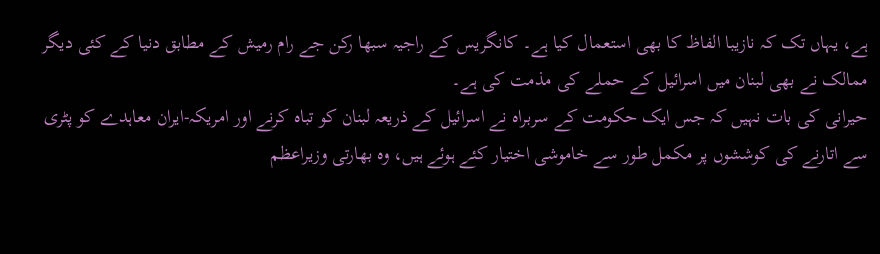ہے، یہاں تک کہ نازیبا الفاظ کا بھی استعمال کیا ہے۔ کانگریس کے راجیہ سبھا رکن جے رام رمیش کے مطابق دنیا کے کئی دیگر ممالک نے بھی لبنان میں اسرائیل کے حملے کی مذمت کی ہے۔
حیرانی کی بات نہیں کہ جس ایک حکومت کے سربراہ نے اسرائیل کے ذریعہ لبنان کو تباہ کرنے اور امریکہ-ایران معاہدے کو پٹری سے اتارنے کی کوششوں پر مکمل طور سے خاموشی اختیار کئے ہوئے ہیں، وہ بھارتی وزیراعظم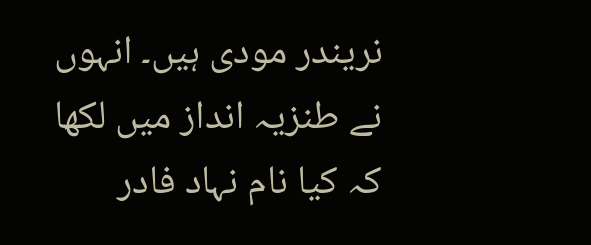نریندر مودی ہیں۔ انہوں نے طنزیہ انداز میں لکھا کہ کیا نام نہاد فادر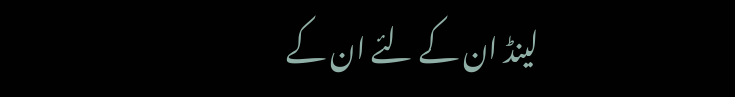لینڈ ان کے لئے ان کے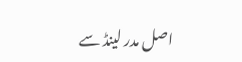اصل مدر لینڈ سے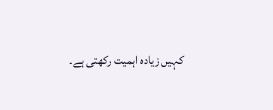کہیں زیادہ اہمیت رکھتی ہے۔